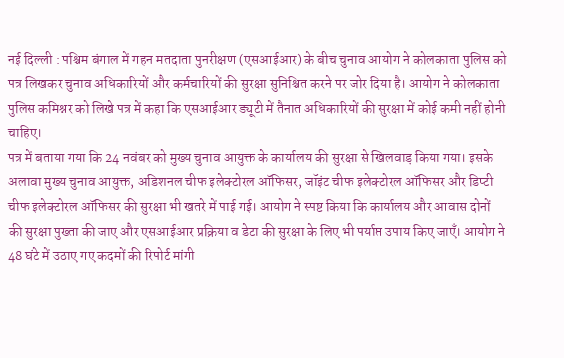नई दिल्ली : पश्चिम बंगाल में गहन मतदाता पुनरीक्षण (एसआईआर) के बीच चुनाव आयोग ने कोलकाता पुलिस को पत्र लिखकर चुनाव अधिकारियों और कर्मचारियों की सुरक्षा सुनिश्चित करने पर जोर दिया है। आयोग ने कोलकाता पुलिस कमिश्नर को लिखे पत्र में कहा कि एसआईआर ड्यूटी में तैनात अधिकारियों की सुरक्षा में कोई कमी नहीं होनी चाहिए।
पत्र में बताया गया कि 24 नवंबर को मुख्य चुनाव आयुक्त के कार्यालय की सुरक्षा से खिलवाड़ किया गया। इसके अलावा मुख्य चुनाव आयुक्त, अडिशनल चीफ इलेक्टोरल ऑफिसर, जॉइंट चीफ इलेक्टोरल ऑफिसर और डिप्टी चीफ इलेक्टोरल ऑफिसर की सुरक्षा भी खतरे में पाई गई। आयोग ने स्पष्ट किया कि कार्यालय और आवास दोनों की सुरक्षा पुख्ता की जाए और एसआईआर प्रक्रिया व डेटा की सुरक्षा के लिए भी पर्याप्त उपाय किए जाएँ। आयोग ने 48 घंटे में उठाए गए कदमों की रिपोर्ट मांगी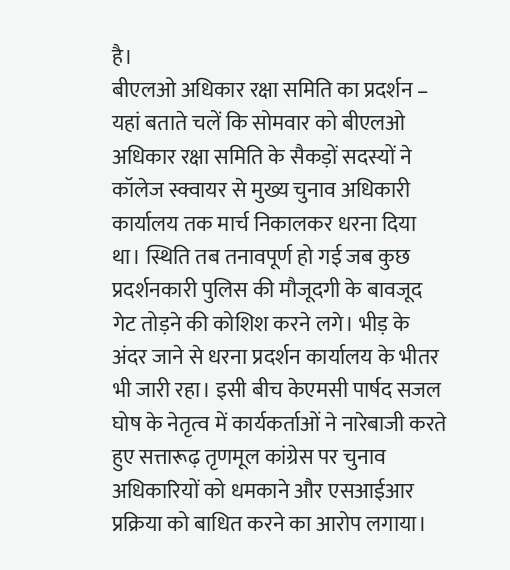है।
बीएलओ अधिकार रक्षा समिति का प्रदर्शन – यहां बताते चलें कि सोमवार को बीएलओ अधिकार रक्षा समिति के सैकड़ों सदस्यों ने कॉलेज स्क्वायर से मुख्य चुनाव अधिकारी कार्यालय तक मार्च निकालकर धरना दिया था। स्थिति तब तनावपूर्ण हो गई जब कुछ प्रदर्शनकारी पुलिस की मौजूदगी के बावजूद गेट तोड़ने की कोशिश करने लगे। भीड़ के अंदर जाने से धरना प्रदर्शन कार्यालय के भीतर भी जारी रहा। इसी बीच केएमसी पार्षद सजल घोष के नेतृत्व में कार्यकर्ताओं ने नारेबाजी करते हुए सत्तारूढ़ तृणमूल कांग्रेस पर चुनाव अधिकारियों को धमकाने और एसआईआर प्रक्रिया को बाधित करने का आरोप लगाया।